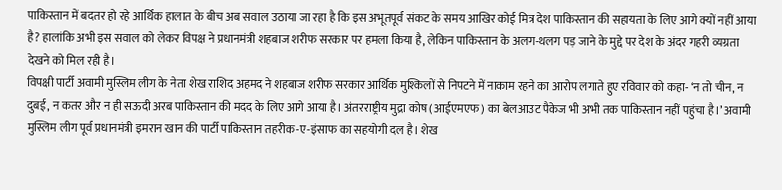पाकिस्तान में बदतर हो रहे आर्थिक हालात के बीच अब सवाल उठाया जा रहा है कि इस अभूतपूर्व संकट के समय आखिर कोई मित्र देश पाकिस्तान की सहायता के लिए आगे क्यों नहीं आया है? हालांकि अभी इस सवाल को लेकर विपक्ष ने प्रधानमंत्री शहबाज शरीफ सरकार पर हमला किया है, लेकिन पाकिस्तान के अलग-थलग पड़ जाने के मुद्दे पर देश के अंदर गहरी व्यग्रता देखने को मिल रही है।
विपक्षी पार्टी अवामी मुस्लिम लीग के नेता शेख राशिद अहमद ने शहबाज शरीफ सरकार आर्थिक मुश्किलों से निपटने में नाकाम रहने का आरोप लगाते हुए रविवार को कहा- ‘न तो चीन, न दुबई, न कतर और न ही सऊदी अरब पाकिस्तान की मदद के लिए आगे आया है। अंतरराष्ट्रीय मुद्रा कोष (आईएमएफ) का बेलआउट पैकेज भी अभी तक पाकिस्तान नहीं पहुंचा है।’ अवामी मुस्लिम लीग पूर्व प्रधानमंत्री इमरान खान की पार्टी पाकिस्तान तहरीक-ए-इंसाफ का सहयोगी दल है। शेख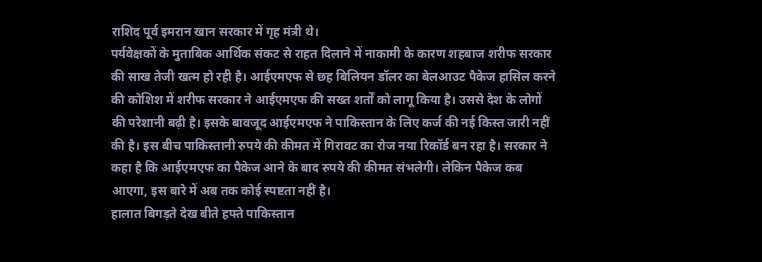राशिद पूर्व इमरान खान सरकार में गृह मंत्री थे।
पर्यवेक्षकों के मुताबिक आर्थिक संकट से राहत दिलाने में नाकामी के कारण शहबाज शरीफ सरकार की साख तेजी खत्म हो रही है। आईएमएफ से छह बिलियन डॉलर का बेलआउट पैकेज हासिल करने की कोशिश में शरीफ सरकार ने आईएमएफ की सख्त शर्तों को लागू किया है। उससे देश के लोगों की परेशानी बढ़ी है। इसके बावजूद आईएमएफ ने पाकिस्तान के लिए कर्ज की नई किस्त जारी नहीं की है। इस बीच पाकिस्तानी रुपये की कीमत में गिरावट का रोज नया रिकॉर्ड बन रहा है। सरकार ने कहा है कि आईएमएफ का पैकेज आने के बाद रुपये की कीमत संभलेगी। लेकिन पैकेज कब आएगा, इस बारे में अब तक कोई स्पष्टता नहीं है।
हालात बिगड़ते देख बीते हफ्ते पाकिस्तान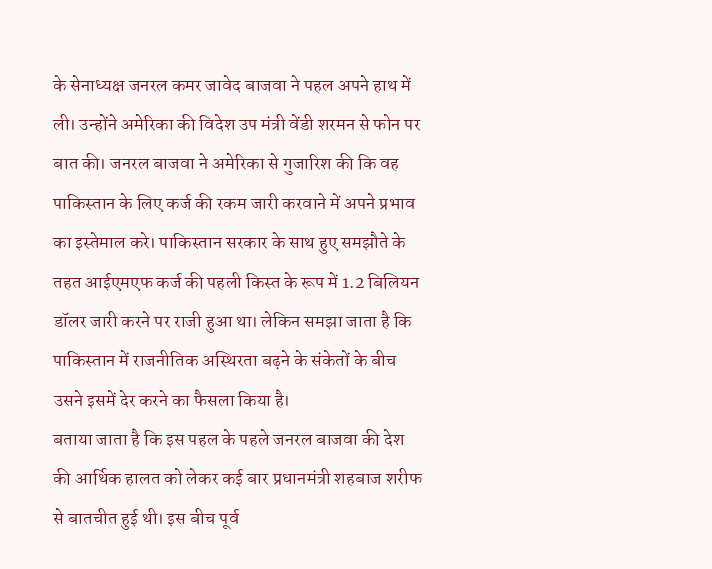के सेनाध्यक्ष जनरल कमर जावेद बाजवा ने पहल अपने हाथ में ली। उन्होंने अमेरिका की विदेश उप मंत्री वेंडी शरमन से फोन पर बात की। जनरल बाजवा ने अमेरिका से गुजारिश की कि वह पाकिस्तान के लिए कर्ज की रकम जारी करवाने में अपने प्रभाव का इस्तेमाल करे। पाकिस्तान सरकार के साथ हुए समझौते के तहत आईएमएफ कर्ज की पहली किस्त के रूप में 1.2 बिलियन डॉलर जारी करने पर राजी हुआ था। लेकिन समझा जाता है कि पाकिस्तान में राजनीतिक अस्थिरता बढ़ने के संकेतों के बीच उसने इसमें देर करने का फैसला किया है।
बताया जाता है कि इस पहल के पहले जनरल बाजवा की देश की आर्थिक हालत को लेकर कई बार प्रधानमंत्री शहबाज शरीफ से बातचीत हुई थी। इस बीच पूर्व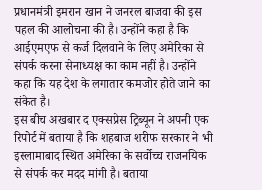प्रधानमंत्री इमरान खान ने जनरल बाजवा की इस पहल की आलोचना की है। उन्होंने कहा है कि आईएमएफ से कर्ज दिलवाने के लिए अमेरिका से संपर्क करना सेनाध्यक्ष का काम नहीं है। उन्होंने कहा कि यह देश के लगातार कमजोर होते जाने का संकेत है।
इस बीच अखबार द एक्सप्रेस ट्रिब्यून ने अपनी एक रिपोर्ट में बताया है कि शहबाज शरीफ सरकार ने भी इस्लामाबाद स्थित अमेरिका के सर्वोच्च राजनयिक से संपर्क कर मदद मांगी है। बताया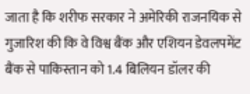जाता है कि शरीफ सरकार ने अमेरिकी राजनयिक से गुजारिश की कि वे विश्व बैंक और एशियन डेवलपमेंट बैंक से पाकिस्तान को 1.4 बिलियन डॉलर की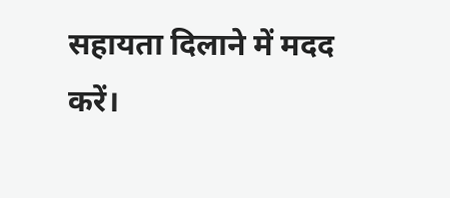सहायता दिलाने में मदद करें।